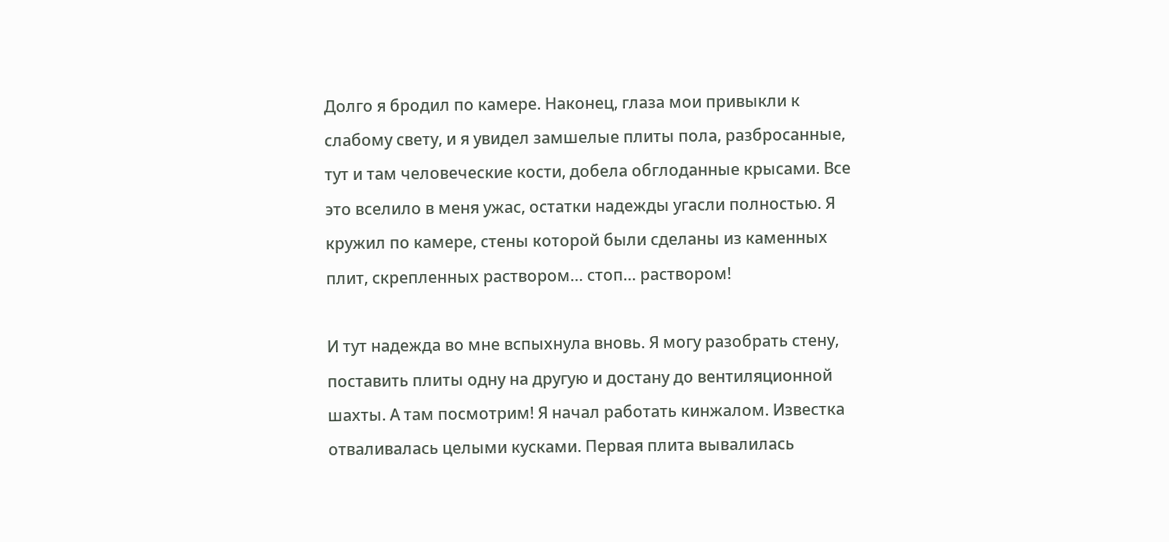Долго я бродил по камере. Наконец, глаза мои привыкли к слабому свету, и я увидел замшелые плиты пола, разбросанные, тут и там человеческие кости, добела обглоданные крысами. Все это вселило в меня ужас, остатки надежды угасли полностью. Я кружил по камере, стены которой были сделаны из каменных плит, скрепленных раствором… стоп… раствором!

И тут надежда во мне вспыхнула вновь. Я могу разобрать стену, поставить плиты одну на другую и достану до вентиляционной шахты. А там посмотрим! Я начал работать кинжалом. Известка отваливалась целыми кусками. Первая плита вывалилась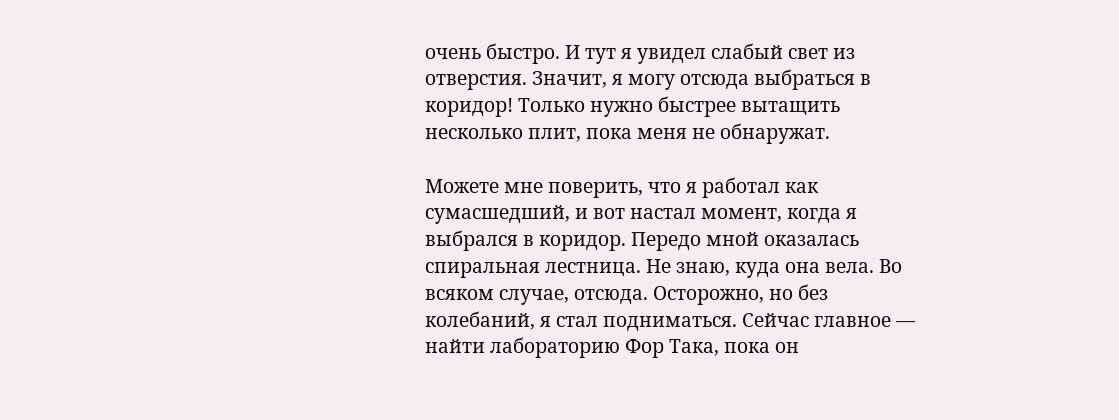очень быстро. И тут я увидел слабый свет из отверстия. Значит, я могу отсюда выбраться в коридор! Только нужно быстрее вытащить несколько плит, пока меня не обнаружат.

Можете мне поверить, что я работал как сумасшедший, и вот настал момент, когда я выбрался в коридор. Передо мной оказалась спиральная лестница. Не знаю, куда она вела. Во всяком случае, отсюда. Осторожно, но без колебаний, я стал подниматься. Сейчас главное — найти лабораторию Фор Така, пока он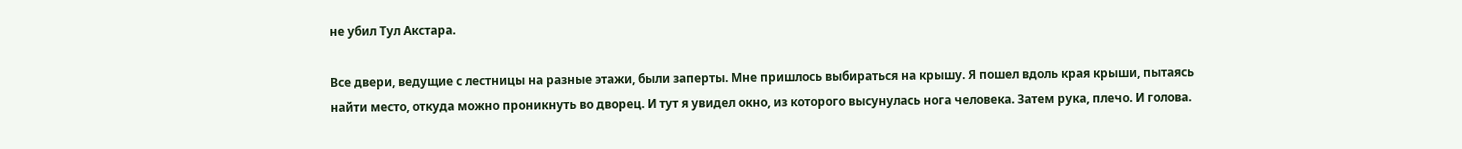не убил Тул Акстара.

Все двери, ведущие с лестницы на разные этажи, были заперты. Мне пришлось выбираться на крышу. Я пошел вдоль края крыши, пытаясь найти место, откуда можно проникнуть во дворец. И тут я увидел окно, из которого высунулась нога человека. Затем рука, плечо. И голова.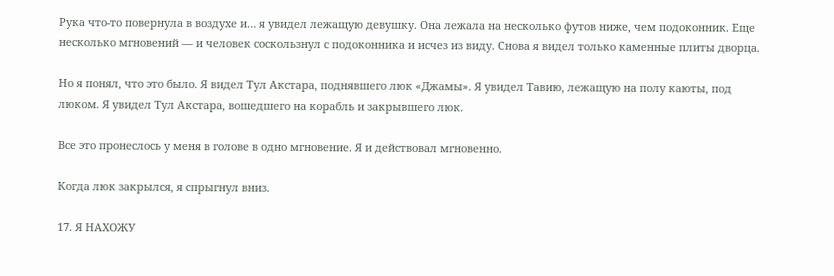Рука что-то повернула в воздухе и… я увидел лежащую девушку. Она лежала на несколько футов ниже, чем подоконник. Еще несколько мгновений — и человек соскользнул с подоконника и исчез из виду. Снова я видел только каменные плиты дворца.

Но я понял, что это было. Я видел Тул Акстара, поднявшего люк «Джамы». Я увидел Тавию, лежащую на полу каюты, под люком. Я увидел Тул Акстара, вошедшего на корабль и закрывшего люк.

Все это пронеслось у меня в голове в одно мгновение. Я и действовал мгновенно.

Когда люк закрылся, я спрыгнул вниз.

17. Я НАХОЖУ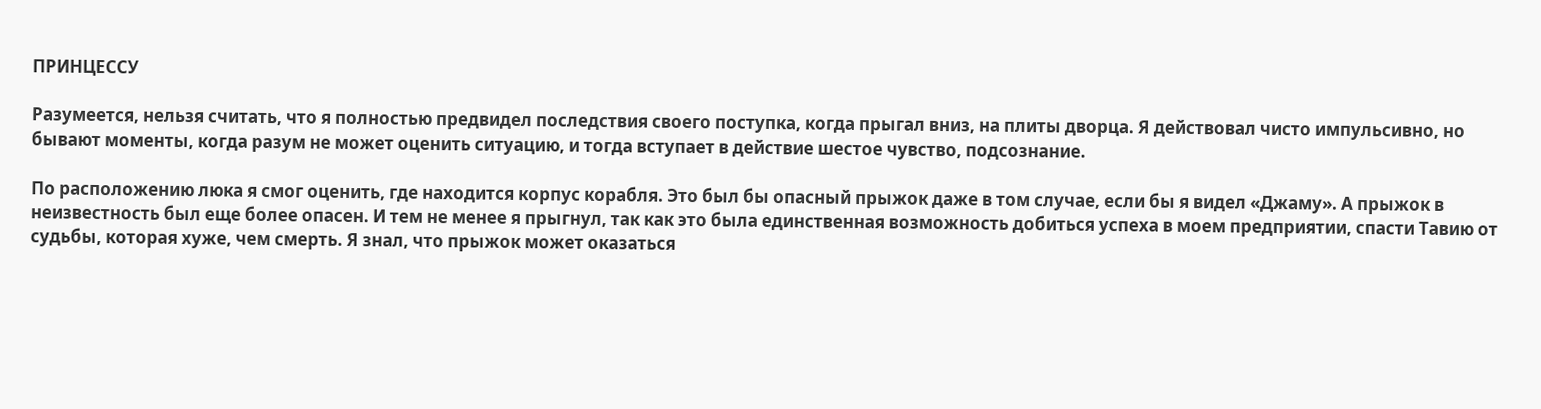ПРИНЦЕССУ

Разумеется, нельзя считать, что я полностью предвидел последствия своего поступка, когда прыгал вниз, на плиты дворца. Я действовал чисто импульсивно, но бывают моменты, когда разум не может оценить ситуацию, и тогда вступает в действие шестое чувство, подсознание.

По расположению люка я смог оценить, где находится корпус корабля. Это был бы опасный прыжок даже в том случае, если бы я видел «Джаму». А прыжок в неизвестность был еще более опасен. И тем не менее я прыгнул, так как это была единственная возможность добиться успеха в моем предприятии, спасти Тавию от судьбы, которая хуже, чем смерть. Я знал, что прыжок может оказаться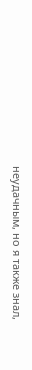неудачным, но я также знал,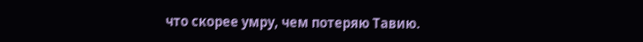что скорее умру, чем потеряю Тавию.